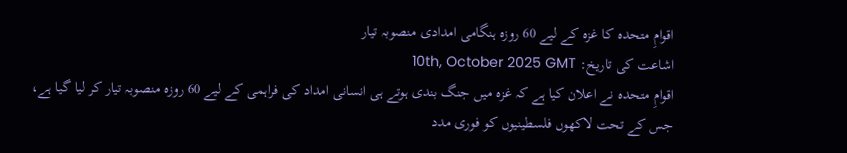اقوامِ متحدہ کا غزہ کے لیے 60 روزہ ہنگامی امدادی منصوبہ تیار
اشاعت کی تاریخ: 10th, October 2025 GMT
اقوامِ متحدہ نے اعلان کیا ہے کہ غزہ میں جنگ بندی ہوتے ہی انسانی امداد کی فراہمی کے لیے 60 روزہ منصوبہ تیار کر لیا گیا ہے، جس کے تحت لاکھوں فلسطینیوں کو فوری مدد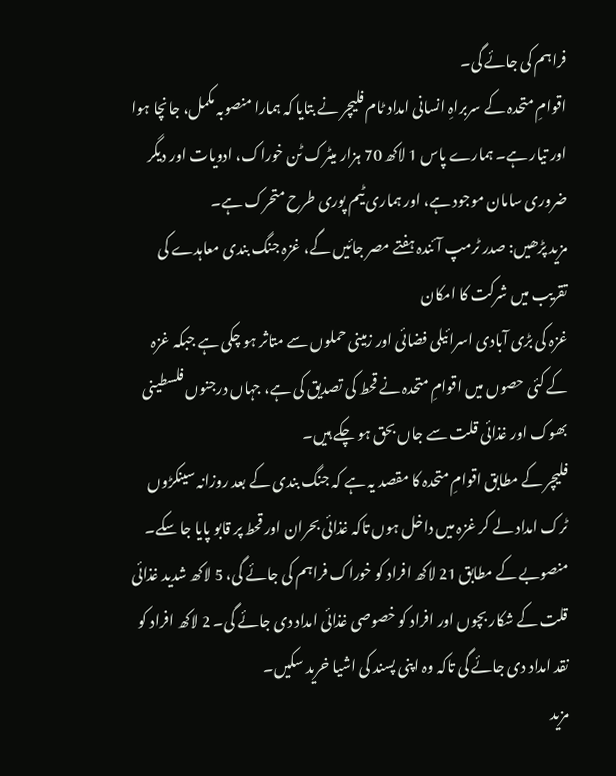فراہم کی جائے گی۔
اقوامِ متحدہ کے سربراہِ انسانی امداد ٹام فلیچر نے بتایا کہ ہمارا منصوبہ مکمل، جانچا ہوا اور تیار ہے۔ ہمارے پاس 1 لاکھ 70 ہزار میٹرک ٹن خوراک، ادویات اور دیگر ضروری سامان موجود ہے، اور ہماری ٹیم پوری طرح متحرک ہے۔
مزید پڑھیں: صدر ٹرمپ آئندہ ہفتے مصر جائیں گے، غزہ جنگ بندی معاہدے کی تقریب میں شرکت کا امکان
غزہ کی بڑی آبادی اسرائیلی فضائی اور زمینی حملوں سے متاثر ہو چکی ہے جبکہ غزہ کے کئی حصوں میں اقوامِ متحدہ نے قحط کی تصدیق کی ہے، جہاں درجنوں فلسطینی بھوک اور غذائی قلت سے جاں بحق ہو چکے ہیں۔
فلیچر کے مطابق اقوامِ متحدہ کا مقصد یہ ہے کہ جنگ بندی کے بعد روزانہ سینکڑوں ٹرک امداد لے کر غزہ میں داخل ہوں تاکہ غذائی بحران اور قحط پر قابو پایا جا سکے۔
منصوبے کے مطابق 21 لاکھ افراد کو خوراک فراہم کی جائے گی، 5 لاکھ شدید غذائی قلت کے شکار بچوں اور افراد کو خصوصی غذائی امداد دی جائے گی۔ 2 لاکھ افراد کو نقد امداد دی جائے گی تاکہ وہ اپنی پسند کی اشیا خرید سکیں۔
مزید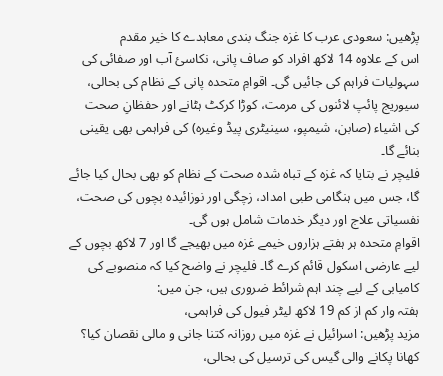پڑھیں: سعودی عرب کا غزہ جنگ بندی معاہدے کا خیر مقدم
اس کے علاوہ 14 لاکھ افراد کو صاف پانی، نکاسیٔ آب اور صفائی کی سہولیات فراہم کی جائیں گی۔ اقوامِ متحدہ پانی کے نظام کی بحالی، سیوریج پائپ لائنوں کی مرمت، کوڑا کرکٹ ہٹانے اور حفظانِ صحت کی اشیاء (صابن، شیمپو، سینیٹری پیڈ وغیرہ) کی فراہمی بھی یقینی بنائے گا۔
فلیچر نے بتایا کہ غزہ کے تباہ شدہ صحت کے نظام کو بھی بحال کیا جائے گا، جس میں ہنگامی طبی امداد، زچگی اور نوزائیدہ بچوں کی صحت، نفسیاتی علاج اور دیگر خدمات شامل ہوں گی۔
اقوامِ متحدہ ہر ہفتے ہزاروں خیمے غزہ میں بھیجے گا اور 7 لاکھ بچوں کے لیے عارضی اسکول قائم کرے گا۔ فلیچر نے واضح کیا کہ منصوبے کی کامیابی کے لیے چند اہم شرائط ضروری ہیں، جن میں:
ہفتہ وار کم از کم 19 لاکھ لیٹر فیول کی فراہمی،
مزید پڑھیں: اسرائیل نے غزہ میں روزانہ کتنا جانی و مالی نقصان کیا؟
کھانا پکانے والی گیس کی ترسیل کی بحالی،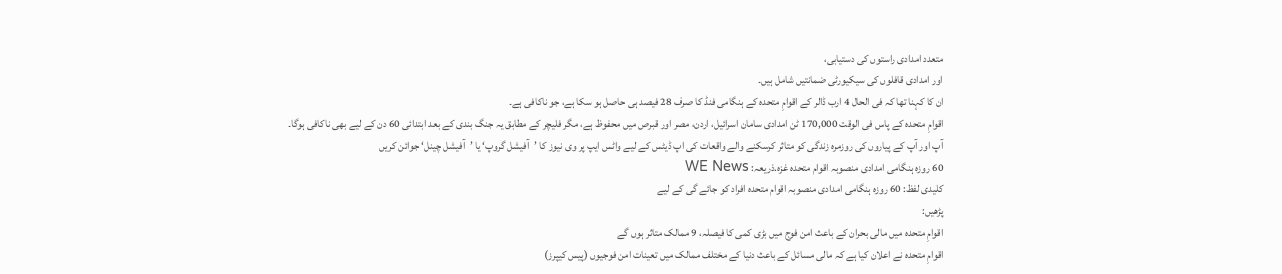متعدد امدادی راستوں کی دستیابی،
اور امدادی قافلوں کی سیکیورٹی ضمانتیں شامل ہیں۔
ان کا کہنا تھا کہ فی الحال 4 ارب ڈالر کے اقوامِ متحدہ کے ہنگامی فنڈ کا صرف 28 فیصد ہی حاصل ہو سکا ہے، جو ناکافی ہے۔
اقوامِ متحدہ کے پاس فی الوقت 170,000 ٹن امدادی سامان اسرائیل، اردن، مصر اور قبرص میں محفوظ ہے، مگر فلیچر کے مطابق یہ جنگ بندی کے بعد ابتدائی 60 دن کے لیے بھی ناکافی ہوگا۔
آپ اور آپ کے پیاروں کی روزمرہ زندگی کو متاثر کرسکنے والے واقعات کی اپ ڈیٹس کے لیے واٹس ایپ پر وی نیوز کا ’آفیشل گروپ‘ یا ’آفیشل چینل‘ جوائن کریں
60 روزہ ہنگامی امدادی منصوبہ اقوام متحدہ غزہ.ذریعہ: WE News
کلیدی لفظ: 60 روزہ ہنگامی امدادی منصوبہ اقوام متحدہ افراد کو جائے گی کے لیے
پڑھیں:
اقوامِ متحدہ میں مالی بحران کے باعث امن فوج میں بڑی کمی کا فیصلہ، 9 ممالک متاثر ہوں گے
اقوامِ متحدہ نے اعلان کیا ہے کہ مالی مسائل کے باعث دنیا کے مختلف ممالک میں تعینات امن فوجیوں (پیس کیپرز)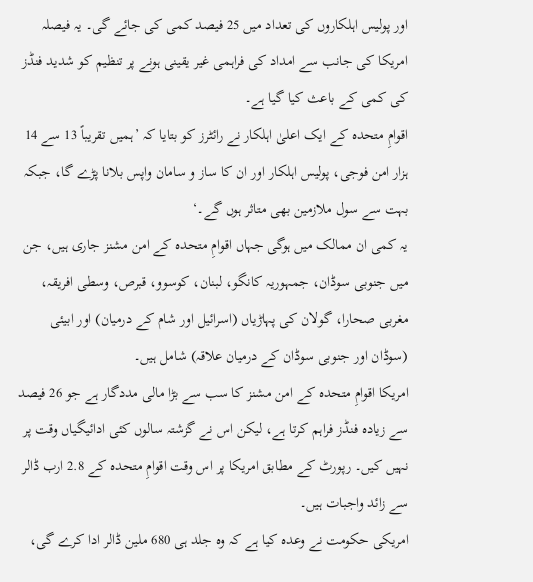اور پولیس اہلکاروں کی تعداد میں 25 فیصد کمی کی جائے گی۔ یہ فیصلہ امریکا کی جانب سے امداد کی فراہمی غیر یقینی ہونے پر تنظیم کو شدید فنڈز کی کمی کے باعث کیا گیا ہے۔
اقوامِ متحدہ کے ایک اعلیٰ اہلکار نے رائٹرز کو بتایا کہ ’ہمیں تقریباً 13 سے 14 ہزار امن فوجی، پولیس اہلکار اور ان کا ساز و سامان واپس بلانا پڑے گا، جبکہ بہت سے سول ملازمین بھی متاثر ہوں گے۔‘
یہ کمی ان ممالک میں ہوگی جہاں اقوامِ متحدہ کے امن مشنز جاری ہیں، جن میں جنوبی سوڈان، جمہوریہ کانگو، لبنان، کوسوو، قبرص، وسطی افریقہ، مغربی صحارا، گولان کی پہاڑیاں (اسرائیل اور شام کے درمیان) اور ابیئی (سوڈان اور جنوبی سوڈان کے درمیان علاقہ) شامل ہیں۔
امریکا اقوامِ متحدہ کے امن مشنز کا سب سے بڑا مالی مددگار ہے جو 26 فیصد سے زیادہ فنڈز فراہم کرتا ہے، لیکن اس نے گزشتہ سالوں کئی ادائیگیاں وقت پر نہیں کیں۔ رپورٹ کے مطابق امریکا پر اس وقت اقوامِ متحدہ کے 2.8 ارب ڈالر سے زائد واجبات ہیں۔
امریکی حکومت نے وعدہ کیا ہے کہ وہ جلد ہی 680 ملین ڈالر ادا کرے گی،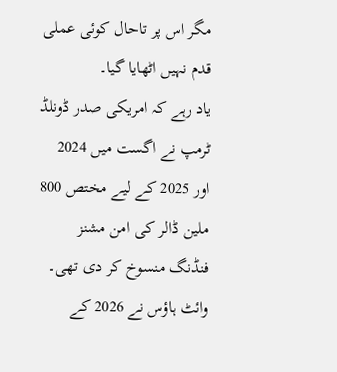مگر اس پر تاحال کوئی عملی قدم نہیں اٹھایا گیا۔
یاد رہے کہ امریکی صدر ڈونلڈ ٹرمپ نے اگست میں 2024 اور 2025 کے لیے مختص 800 ملین ڈالر کی امن مشنز فنڈنگ منسوخ کر دی تھی۔ وائٹ ہاؤس نے 2026 کے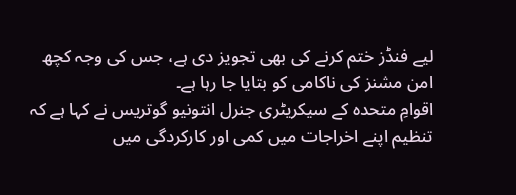لیے فنڈز ختم کرنے کی بھی تجویز دی ہے، جس کی وجہ کچھ امن مشنز کی ناکامی کو بتایا جا رہا ہے۔
اقوامِ متحدہ کے سیکریٹری جنرل انتونیو گوتریس نے کہا ہے کہ تنظیم اپنے اخراجات میں کمی اور کارکردگی میں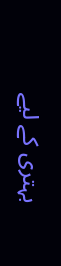بہتری کے لیے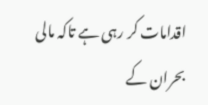اقدامات کر رہی ہے تاکہ مالی بحران کے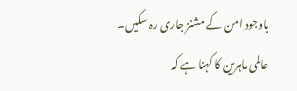باوجود امن کے مشنز جاری رہ سکیں۔
عالمی ماہرین کا کہنا ہے کہ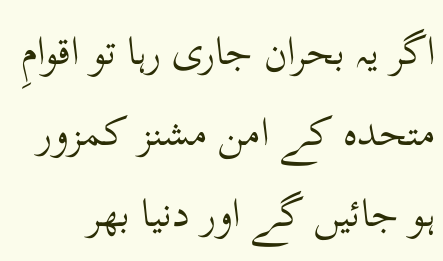اگر یہ بحران جاری رہا تو اقوامِ متحدہ کے امن مشنز کمزور ہو جائیں گے اور دنیا بھر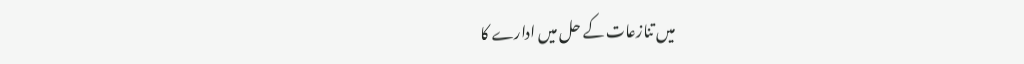میں تنازعات کے حل میں ادارے کا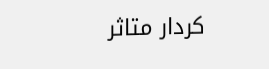کردار متاثر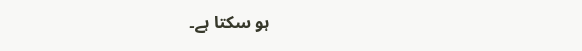ہو سکتا ہے۔